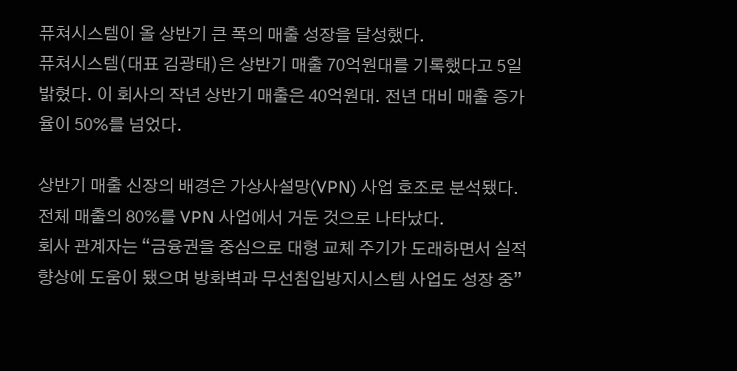퓨쳐시스템이 올 상반기 큰 폭의 매출 성장을 달성했다.
퓨쳐시스템(대표 김광태)은 상반기 매출 70억원대를 기록했다고 5일 밝혔다. 이 회사의 작년 상반기 매출은 40억원대. 전년 대비 매출 증가율이 50%를 넘었다.

상반기 매출 신장의 배경은 가상사설망(VPN) 사업 호조로 분석됐다. 전체 매출의 80%를 VPN 사업에서 거둔 것으로 나타났다.
회사 관계자는 “금융권을 중심으로 대형 교체 주기가 도래하면서 실적 향상에 도움이 됐으며 방화벽과 무선침입방지시스템 사업도 성장 중”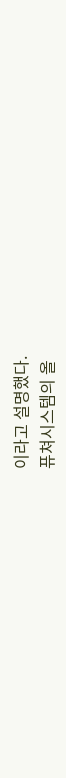이라고 설명했다.
퓨쳐시스템의 올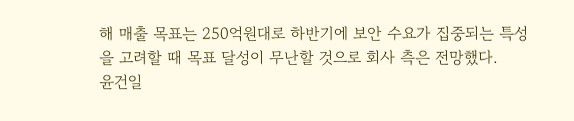해 매출 목표는 250억원대로 하반기에 보안 수요가 집중되는 특성을 고려할 때 목표 달성이 무난할 것으로 회사 측은 전망했다.
윤건일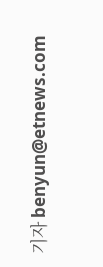기자 benyun@etnews.com